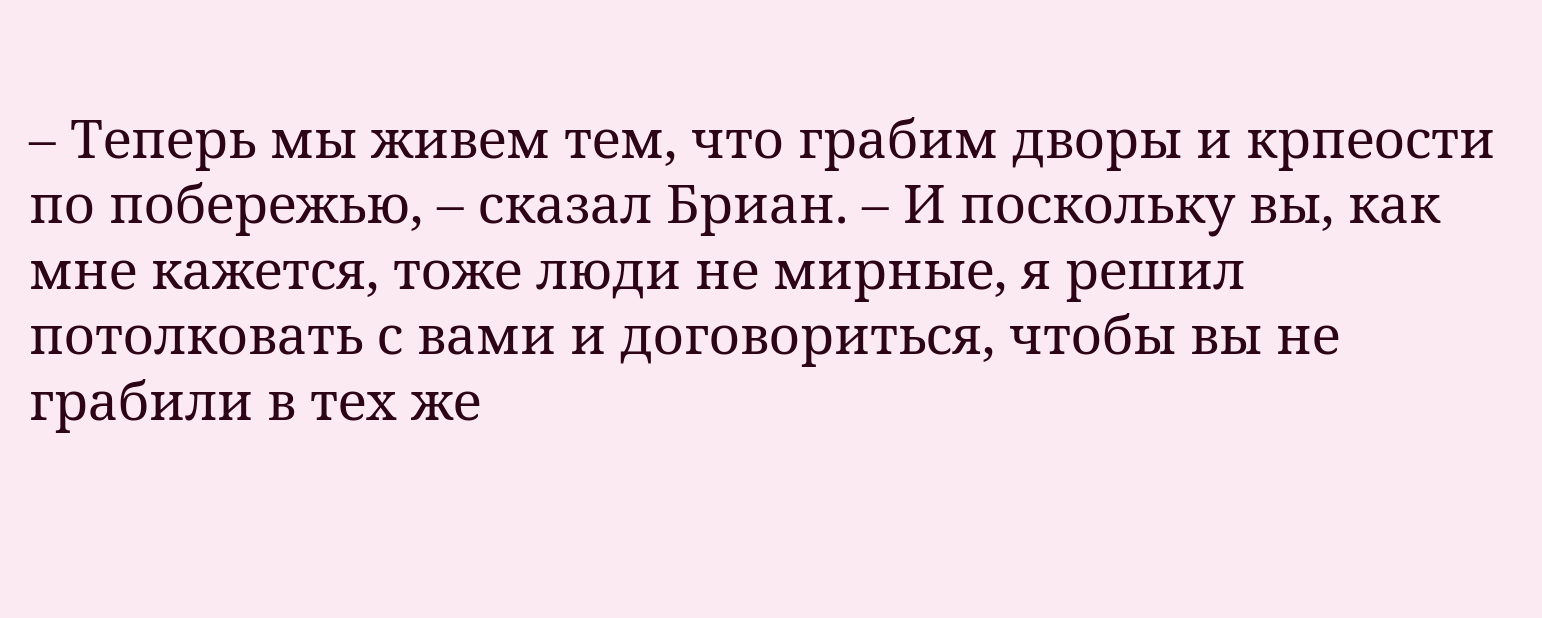– Теперь мы живем тем, что грабим дворы и крпеости по побережью, – сказал Бриан. – И поскольку вы, как мне кажется, тоже люди не мирные, я решил потолковать с вами и договориться, чтобы вы не грабили в тех же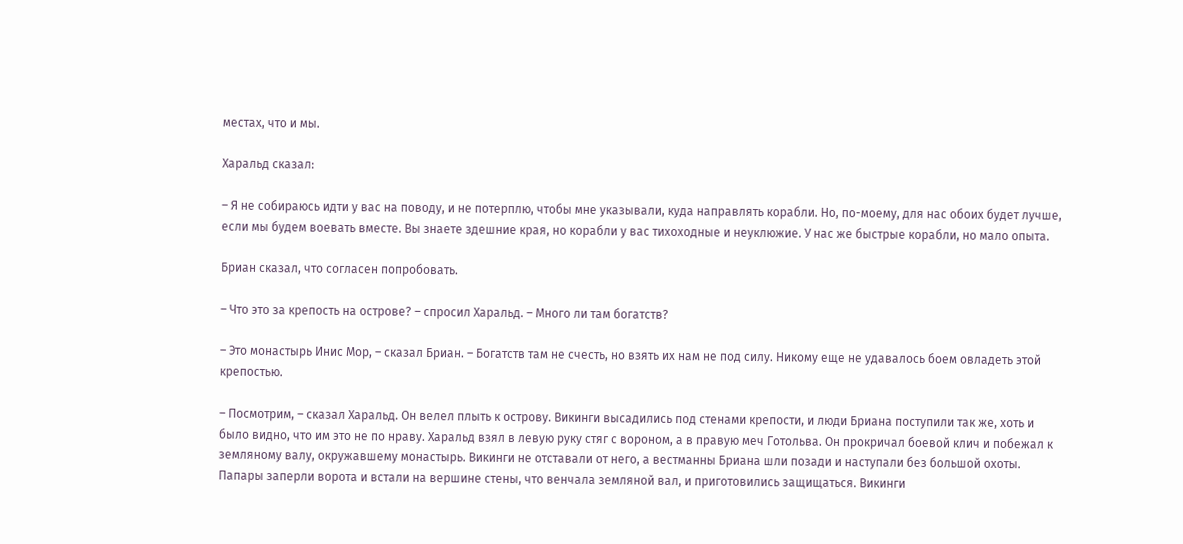местах, что и мы.

Харальд сказал:

– Я не собираюсь идти у вас на поводу, и не потерплю, чтобы мне указывали, куда направлять корабли. Но, по-моему, для нас обоих будет лучше, если мы будем воевать вместе. Вы знаете здешние края, но корабли у вас тихоходные и неуклюжие. У нас же быстрые корабли, но мало опыта.

Бриан сказал, что согласен попробовать.

– Что это за крепость на острове? – спросил Харальд. – Много ли там богатств?

– Это монастырь Инис Мор, – сказал Бриан. – Богатств там не счесть, но взять их нам не под силу. Никому еще не удавалось боем овладеть этой крепостью.

– Посмотрим, – сказал Харальд. Он велел плыть к острову. Викинги высадились под стенами крепости, и люди Бриана поступили так же, хоть и было видно, что им это не по нраву. Харальд взял в левую руку стяг с вороном, а в правую меч Готольва. Он прокричал боевой клич и побежал к земляному валу, окружавшему монастырь. Викинги не отставали от него, а вестманны Бриана шли позади и наступали без большой охоты. Папары заперли ворота и встали на вершине стены, что венчала земляной вал, и приготовились защищаться. Викинги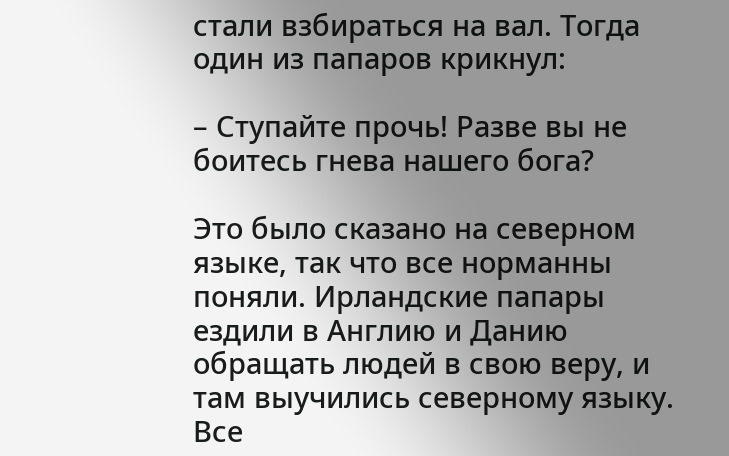стали взбираться на вал. Тогда один из папаров крикнул:

– Ступайте прочь! Разве вы не боитесь гнева нашего бога?

Это было сказано на северном языке, так что все норманны поняли. Ирландские папары ездили в Англию и Данию обращать людей в свою веру, и там выучились северному языку. Все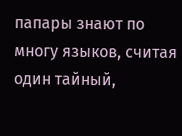папары знают по многу языков, считая один тайный,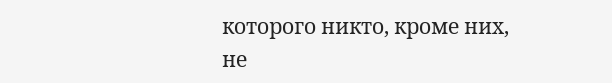которого никто, кроме них, не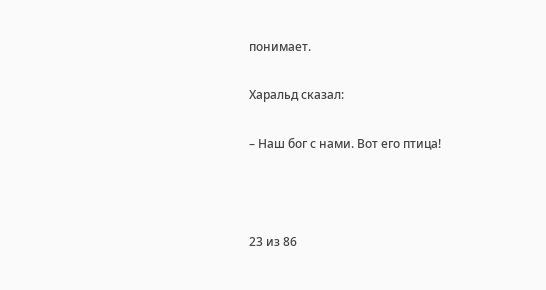понимает.

Харальд сказал:

– Наш бог с нами. Вот его птица!



23 из 86